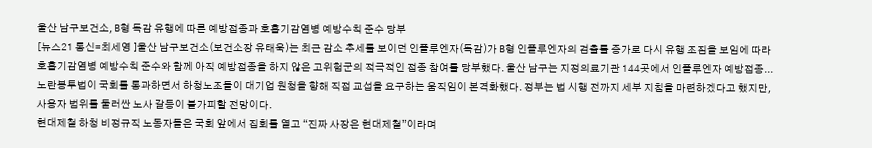울산 남구보건소, B형 독감 유행에 따른 예방접종과 호흡기감염병 예방수칙 준수 당부
[뉴스21 통신=최세영 ]울산 남구보건소(보건소장 유태욱)는 최근 감소 추세를 보이던 인플루엔자(독감)가 B형 인플루엔자의 검출률 증가로 다시 유행 조짐을 보임에 따라 호흡기감염병 예방수칙 준수와 함께 아직 예방접종을 하지 않은 고위험군의 적극적인 접종 참여를 당부했다. 울산 남구는 지정의료기관 144곳에서 인플루엔자 예방접종...
노란봉투법이 국회를 통과하면서 하청노조들이 대기업 원청을 향해 직접 교섭을 요구하는 움직임이 본격화했다. 정부는 법 시행 전까지 세부 지침을 마련하겠다고 했지만, 사용자 범위를 둘러싼 노사 갈등이 불가피할 전망이다.
현대제철 하청 비정규직 노동자들은 국회 앞에서 집회를 열고 “진짜 사장은 현대제철”이라며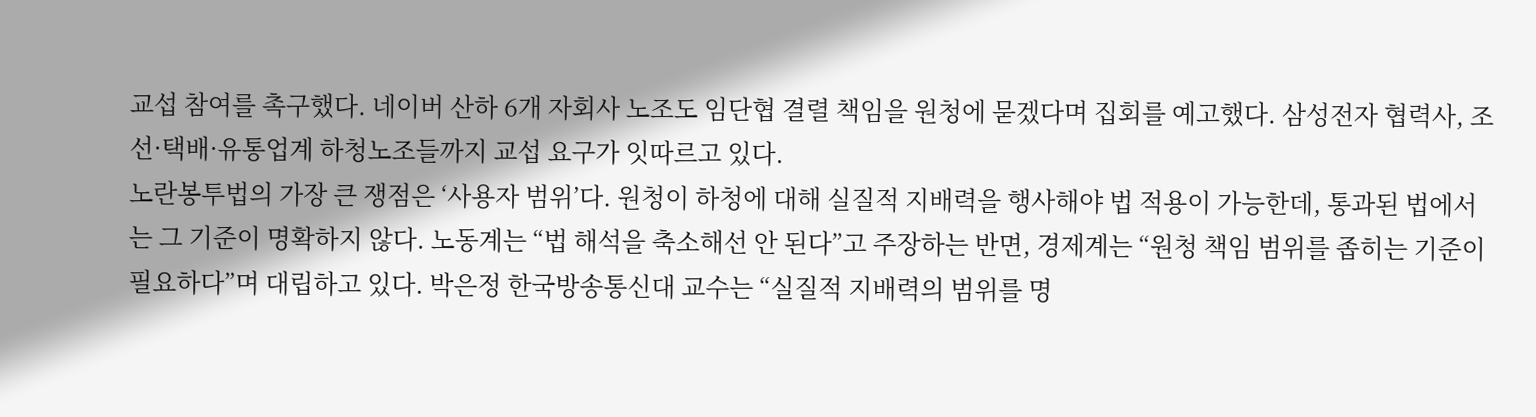교섭 참여를 촉구했다. 네이버 산하 6개 자회사 노조도 임단협 결렬 책임을 원청에 묻겠다며 집회를 예고했다. 삼성전자 협력사, 조선·택배·유통업계 하청노조들까지 교섭 요구가 잇따르고 있다.
노란봉투법의 가장 큰 쟁점은 ‘사용자 범위’다. 원청이 하청에 대해 실질적 지배력을 행사해야 법 적용이 가능한데, 통과된 법에서는 그 기준이 명확하지 않다. 노동계는 “법 해석을 축소해선 안 된다”고 주장하는 반면, 경제계는 “원청 책임 범위를 좁히는 기준이 필요하다”며 대립하고 있다. 박은정 한국방송통신대 교수는 “실질적 지배력의 범위를 명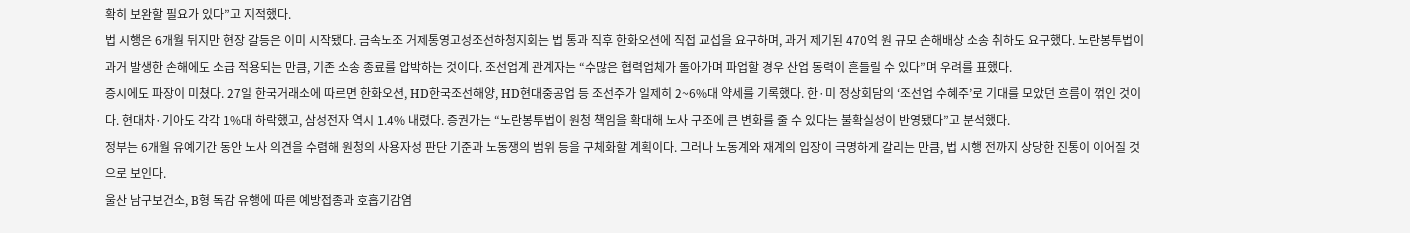확히 보완할 필요가 있다”고 지적했다.
법 시행은 6개월 뒤지만 현장 갈등은 이미 시작됐다. 금속노조 거제통영고성조선하청지회는 법 통과 직후 한화오션에 직접 교섭을 요구하며, 과거 제기된 470억 원 규모 손해배상 소송 취하도 요구했다. 노란봉투법이 과거 발생한 손해에도 소급 적용되는 만큼, 기존 소송 종료를 압박하는 것이다. 조선업계 관계자는 “수많은 협력업체가 돌아가며 파업할 경우 산업 동력이 흔들릴 수 있다”며 우려를 표했다.
증시에도 파장이 미쳤다. 27일 한국거래소에 따르면 한화오션, HD한국조선해양, HD현대중공업 등 조선주가 일제히 2~6%대 약세를 기록했다. 한·미 정상회담의 ‘조선업 수혜주’로 기대를 모았던 흐름이 꺾인 것이다. 현대차·기아도 각각 1%대 하락했고, 삼성전자 역시 1.4% 내렸다. 증권가는 “노란봉투법이 원청 책임을 확대해 노사 구조에 큰 변화를 줄 수 있다는 불확실성이 반영됐다”고 분석했다.
정부는 6개월 유예기간 동안 노사 의견을 수렴해 원청의 사용자성 판단 기준과 노동쟁의 범위 등을 구체화할 계획이다. 그러나 노동계와 재계의 입장이 극명하게 갈리는 만큼, 법 시행 전까지 상당한 진통이 이어질 것으로 보인다.
울산 남구보건소, B형 독감 유행에 따른 예방접종과 호흡기감염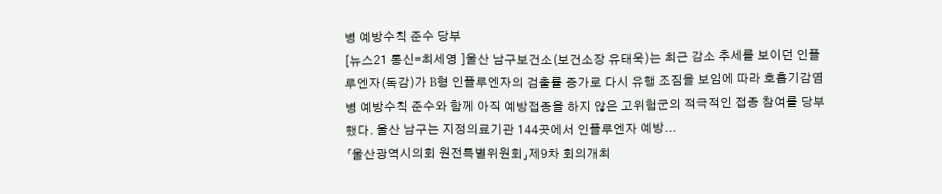병 예방수칙 준수 당부
[뉴스21 통신=최세영 ]울산 남구보건소(보건소장 유태욱)는 최근 감소 추세를 보이던 인플루엔자(독감)가 B형 인플루엔자의 검출률 증가로 다시 유행 조짐을 보임에 따라 호흡기감염병 예방수칙 준수와 함께 아직 예방접종을 하지 않은 고위험군의 적극적인 접종 참여를 당부했다. 울산 남구는 지정의료기관 144곳에서 인플루엔자 예방...
「울산광역시의회 원전특별위원회」제9차 회의개최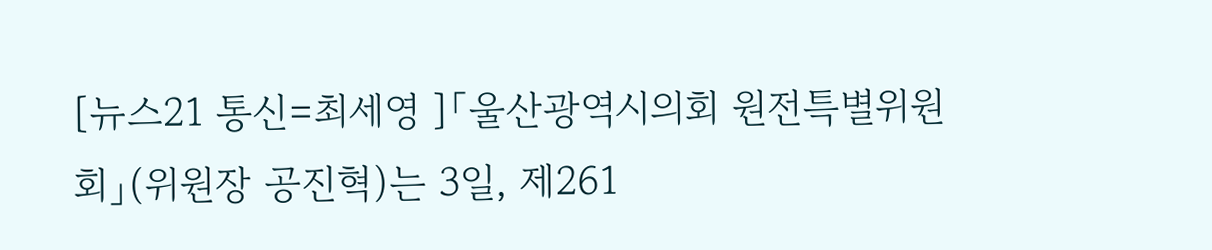[뉴스21 통신=최세영 ]「울산광역시의회 원전특별위원회」(위원장 공진혁)는 3일, 제261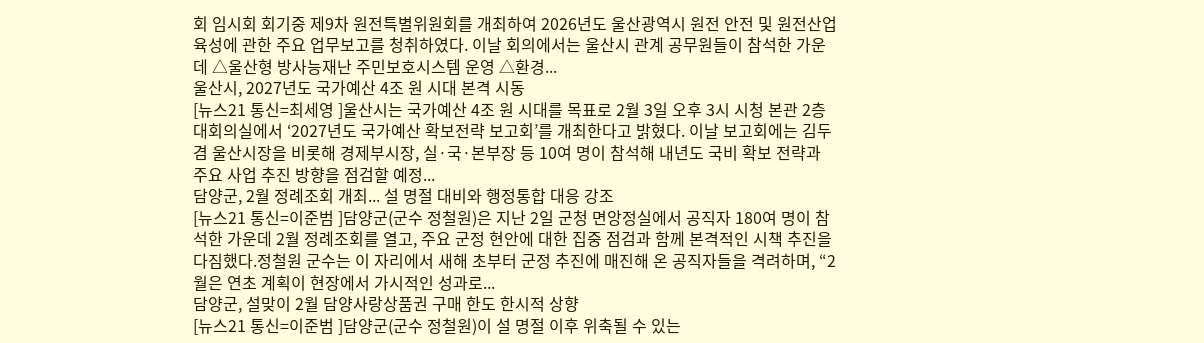회 임시회 회기중 제9차 원전특별위원회를 개최하여 2026년도 울산광역시 원전 안전 및 원전산업 육성에 관한 주요 업무보고를 청취하였다. 이날 회의에서는 울산시 관계 공무원들이 참석한 가운데 △울산형 방사능재난 주민보호시스템 운영 △환경...
울산시, 2027년도 국가예산 4조 원 시대 본격 시동
[뉴스21 통신=최세영 ]울산시는 국가예산 4조 원 시대를 목표로 2월 3일 오후 3시 시청 본관 2층 대회의실에서 ‘2027년도 국가예산 확보전략 보고회’를 개최한다고 밝혔다. 이날 보고회에는 김두겸 울산시장을 비롯해 경제부시장, 실·국·본부장 등 10여 명이 참석해 내년도 국비 확보 전략과 주요 사업 추진 방향을 점검할 예정...
담양군, 2월 정례조회 개최... 설 명절 대비와 행정통합 대응 강조
[뉴스21 통신=이준범 ]담양군(군수 정철원)은 지난 2일 군청 면앙정실에서 공직자 180여 명이 참석한 가운데 2월 정례조회를 열고, 주요 군정 현안에 대한 집중 점검과 함께 본격적인 시책 추진을 다짐했다.정철원 군수는 이 자리에서 새해 초부터 군정 추진에 매진해 온 공직자들을 격려하며, “2월은 연초 계획이 현장에서 가시적인 성과로...
담양군, 설맞이 2월 담양사랑상품권 구매 한도 한시적 상향
[뉴스21 통신=이준범 ]담양군(군수 정철원)이 설 명절 이후 위축될 수 있는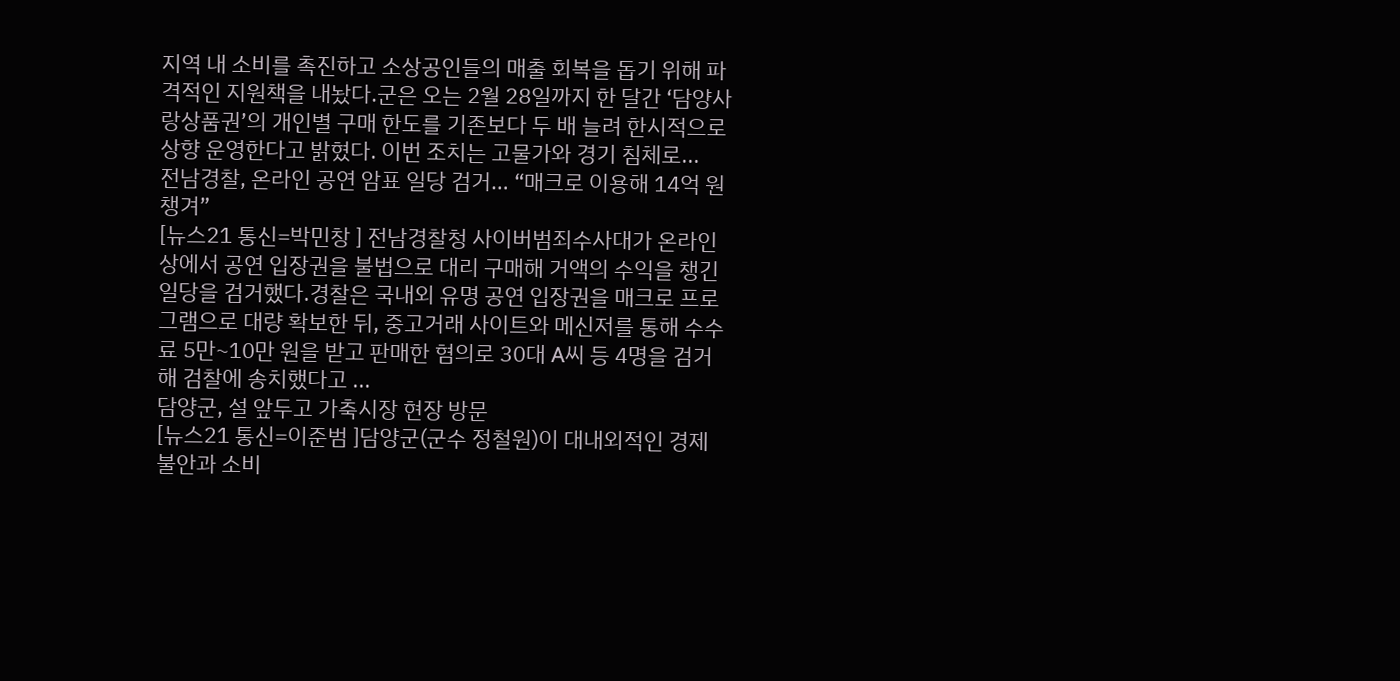지역 내 소비를 촉진하고 소상공인들의 매출 회복을 돕기 위해 파격적인 지원책을 내놨다.군은 오는 2월 28일까지 한 달간 ‘담양사랑상품권’의 개인별 구매 한도를 기존보다 두 배 늘려 한시적으로 상향 운영한다고 밝혔다. 이번 조치는 고물가와 경기 침체로...
전남경찰, 온라인 공연 암표 일당 검거… “매크로 이용해 14억 원 챙겨”
[뉴스21 통신=박민창 ] 전남경찰청 사이버범죄수사대가 온라인상에서 공연 입장권을 불법으로 대리 구매해 거액의 수익을 챙긴 일당을 검거했다.경찰은 국내외 유명 공연 입장권을 매크로 프로그램으로 대량 확보한 뒤, 중고거래 사이트와 메신저를 통해 수수료 5만~10만 원을 받고 판매한 혐의로 30대 A씨 등 4명을 검거해 검찰에 송치했다고 ...
담양군, 설 앞두고 가축시장 현장 방문
[뉴스21 통신=이준범 ]담양군(군수 정철원)이 대내외적인 경제 불안과 소비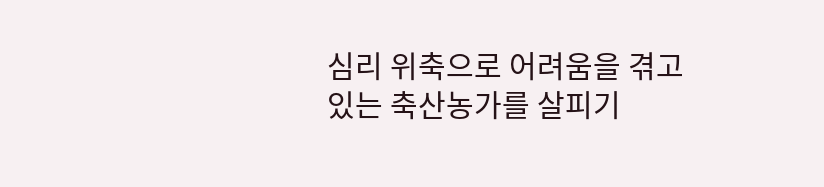심리 위축으로 어려움을 겪고 있는 축산농가를 살피기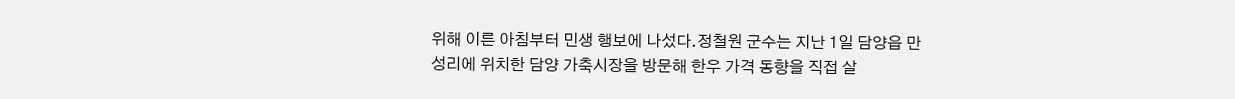위해 이른 아침부터 민생 행보에 나섰다.정철원 군수는 지난 1일 담양읍 만성리에 위치한 담양 가축시장을 방문해 한우 가격 동향을 직접 살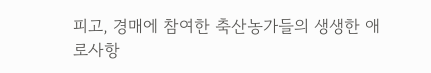피고, 경매에 참여한 축산농가들의 생생한 애로사항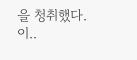을 청취했다. 이..